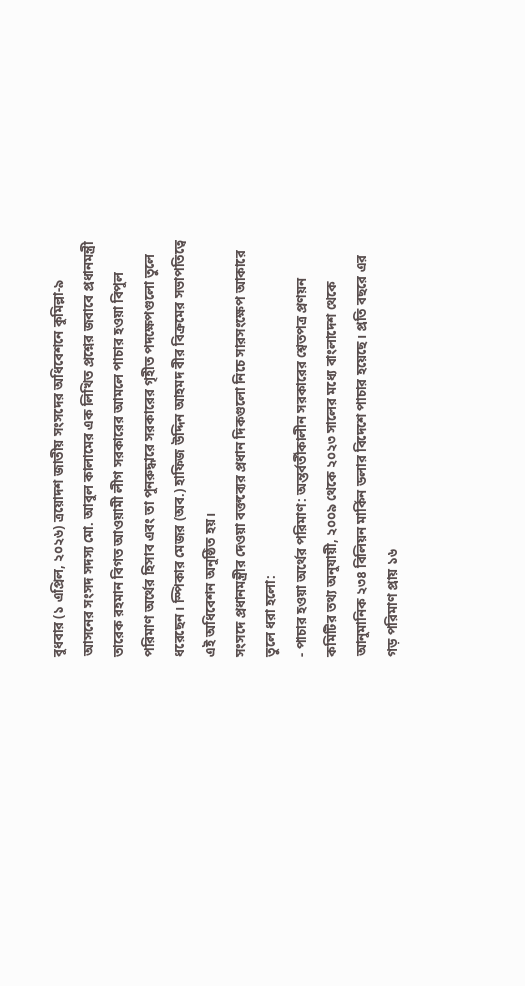বুধবার (১ এপ্রিল, ২০২৬) ত্রয়োদশ জাতীয় সংসদের অধিবেশনে কুমিল্লা-৯ আসনের সংসদ সদস্য মো. আবুল কালামের এক লিখিত প্রশ্নের জবাবে প্রধানমন্ত্রী তারেক রহমান বিগত আওয়ামী লীগ সরকারের আমলে পাচার হওয়া বিপুল পরিমাণ অর্থের হিসাব এবং তা পুনরুদ্ধারে সরকারের গৃহীত পদক্ষেপগুলো তুলে ধরেছেন। স্পিকার মেজর (অব.) হাফিজ উদ্দিন আহমদ বীর বিক্রমের সভাপতিত্বে এই অধিবেশন অনুষ্ঠিত হয়।
সংসদে প্রধানমন্ত্রীর দেওয়া বক্তব্যের প্রধান দিকগুলো নিচে সারসংক্ষেপ আকারে তুলে ধরা হলো:
- পাচার হওয়া অর্থের পরিমাণ: অন্তর্বর্তীকালীন সরকারের শ্বেতপত্র প্রণয়ন কমিটির তথ্য অনুযায়ী, ২০০৯ থেকে ২০২৩ সালের মধ্যে বাংলাদেশ থেকে আনুমানিক ২৩৪ বিলিয়ন মার্কিন ডলার বিদেশে পাচার হয়েছে। প্রতি বছরে এর গড় পরিমাণ প্রায় ১৬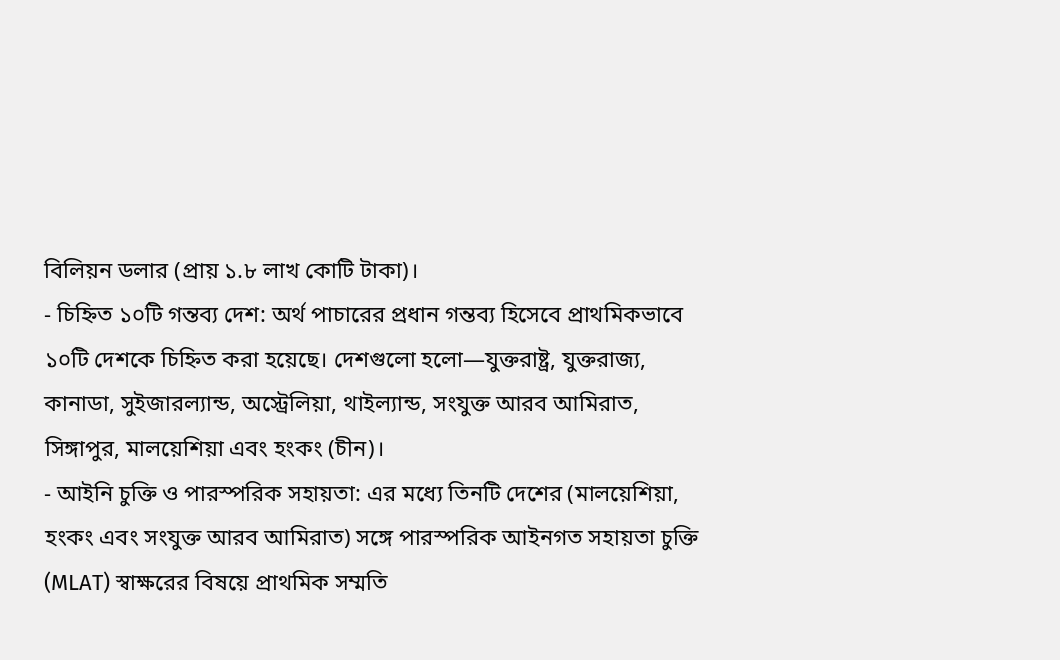বিলিয়ন ডলার (প্রায় ১.৮ লাখ কোটি টাকা)।
- চিহ্নিত ১০টি গন্তব্য দেশ: অর্থ পাচারের প্রধান গন্তব্য হিসেবে প্রাথমিকভাবে ১০টি দেশকে চিহ্নিত করা হয়েছে। দেশগুলো হলো—যুক্তরাষ্ট্র, যুক্তরাজ্য, কানাডা, সুইজারল্যান্ড, অস্ট্রেলিয়া, থাইল্যান্ড, সংযুক্ত আরব আমিরাত, সিঙ্গাপুর, মালয়েশিয়া এবং হংকং (চীন)।
- আইনি চুক্তি ও পারস্পরিক সহায়তা: এর মধ্যে তিনটি দেশের (মালয়েশিয়া, হংকং এবং সংযুক্ত আরব আমিরাত) সঙ্গে পারস্পরিক আইনগত সহায়তা চুক্তি (MLAT) স্বাক্ষরের বিষয়ে প্রাথমিক সম্মতি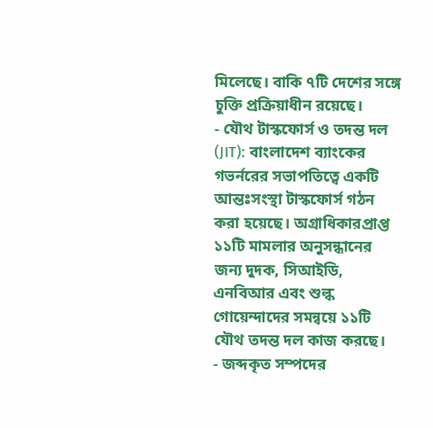মিলেছে। বাকি ৭টি দেশের সঙ্গে চুক্তি প্রক্রিয়াধীন রয়েছে।
- যৌথ টাস্কফোর্স ও তদন্ত দল (JIT): বাংলাদেশ ব্যাংকের গভর্নরের সভাপতিত্বে একটি আন্তঃসংস্থা টাস্কফোর্স গঠন করা হয়েছে। অগ্রাধিকারপ্রাপ্ত ১১টি মামলার অনুসন্ধানের জন্য দুদক, সিআইডি, এনবিআর এবং শুল্ক গোয়েন্দাদের সমন্বয়ে ১১টি যৌথ তদন্ত দল কাজ করছে।
- জব্দকৃত সম্পদের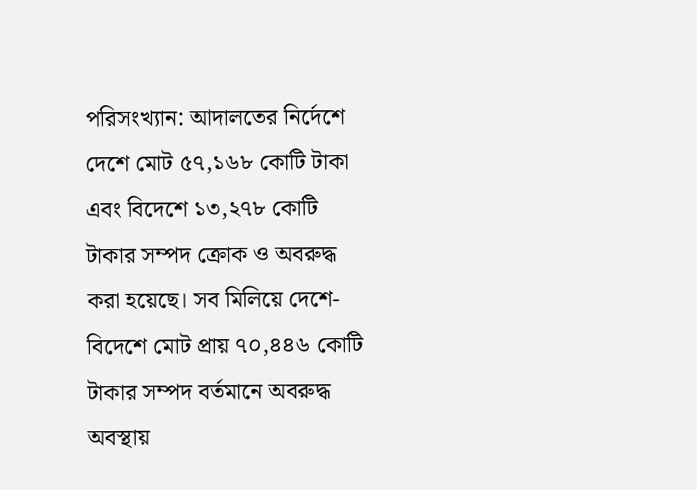পরিসংখ্যান: আদালতের নির্দেশে দেশে মোট ৫৭,১৬৮ কোটি টাকা এবং বিদেশে ১৩,২৭৮ কোটি টাকার সম্পদ ক্রোক ও অবরুদ্ধ করা হয়েছে। সব মিলিয়ে দেশে-বিদেশে মোট প্রায় ৭০,৪৪৬ কোটি টাকার সম্পদ বর্তমানে অবরুদ্ধ অবস্থায়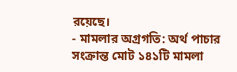রয়েছে।
- মামলার অগ্রগতি: অর্থ পাচার সংক্রান্ত মোট ১৪১টি মামলা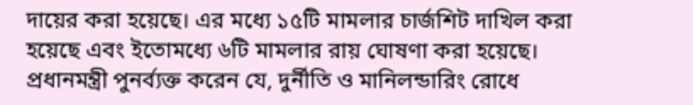দায়ের করা হয়েছে। এর মধ্যে ১৫টি মামলার চার্জশিট দাখিল করা হয়েছে এবং ইতোমধ্যে ৬টি মামলার রায় ঘোষণা করা হয়েছে।
প্রধানমন্ত্রী পুনর্ব্যক্ত করেন যে, দুর্নীতি ও মানিলন্ডারিং রোধে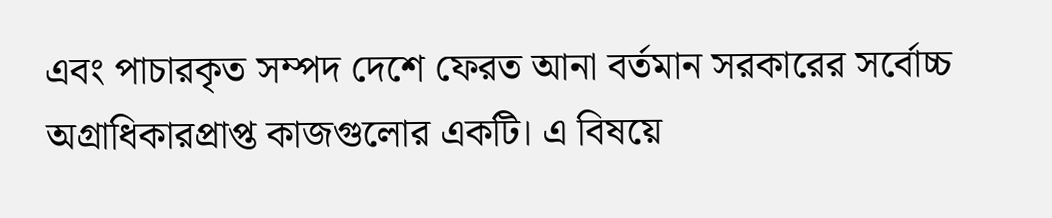এবং পাচারকৃত সম্পদ দেশে ফেরত আনা বর্তমান সরকারের সর্বোচ্চ অগ্রাধিকারপ্রাপ্ত কাজগুলোর একটি। এ বিষয়ে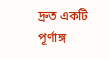দ্রুত একটি পূর্ণাঙ্গ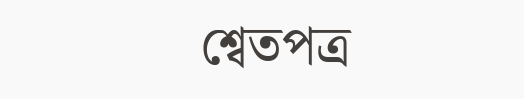শ্বেতপত্র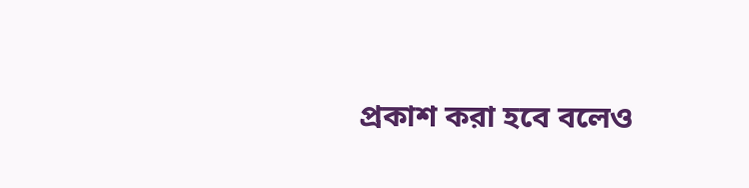প্রকাশ করা হবে বলেও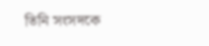তিনি সংসদকে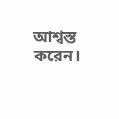আশ্বস্ত করেন।